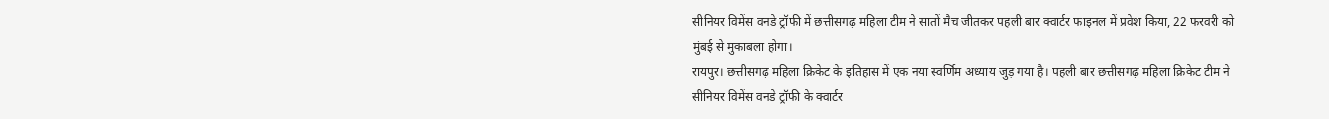सीनियर विमेंस वनडे ट्रॉफी में छत्तीसगढ़ महिला टीम ने सातों मैच जीतकर पहली बार क्वार्टर फाइनल में प्रवेश किया, 22 फरवरी को मुंबई से मुकाबला होगा।
रायपुर। छत्तीसगढ़ महिला क्रिकेट के इतिहास में एक नया स्वर्णिम अध्याय जुड़ गया है। पहली बार छत्तीसगढ़ महिला क्रिकेट टीम ने सीनियर विमेंस वनडे ट्रॉफी के क्वार्टर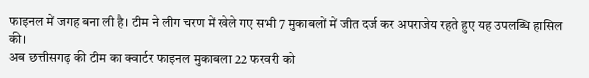फाइनल में जगह बना ली है। टीम ने लीग चरण में खेले गए सभी 7 मुकाबलों में जीत दर्ज कर अपराजेय रहते हुए यह उपलब्धि हासिल की।
अब छत्तीसगढ़ की टीम का क्वार्टर फाइनल मुकाबला 22 फरवरी को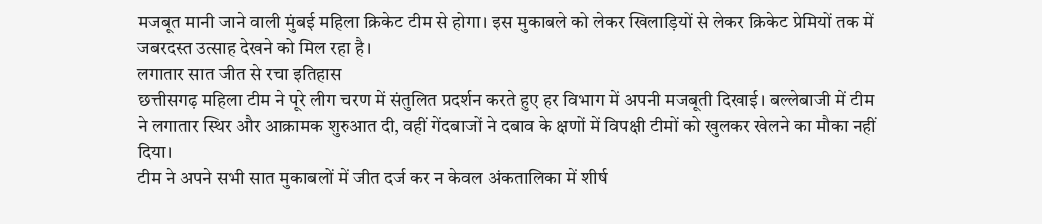मजबूत मानी जाने वाली मुंबई महिला क्रिकेट टीम से होगा। इस मुकाबले को लेकर खिलाड़ियों से लेकर क्रिकेट प्रेमियों तक में जबरदस्त उत्साह देखने को मिल रहा है।
लगातार सात जीत से रचा इतिहास
छत्तीसगढ़ महिला टीम ने पूरे लीग चरण में संतुलित प्रदर्शन करते हुए हर विभाग में अपनी मजबूती दिखाई। बल्लेबाजी में टीम ने लगातार स्थिर और आक्रामक शुरुआत दी, वहीं गेंदबाजों ने दबाव के क्षणों में विपक्षी टीमों को खुलकर खेलने का मौका नहीं दिया।
टीम ने अपने सभी सात मुकाबलों में जीत दर्ज कर न केवल अंकतालिका में शीर्ष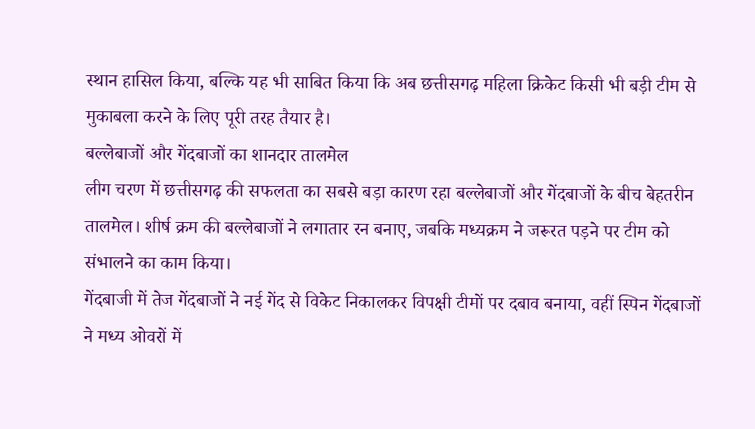स्थान हासिल किया, बल्कि यह भी साबित किया कि अब छत्तीसगढ़ महिला क्रिकेट किसी भी बड़ी टीम से मुकाबला करने के लिए पूरी तरह तैयार है।
बल्लेबाजों और गेंदबाजों का शानदार तालमेल
लीग चरण में छत्तीसगढ़ की सफलता का सबसे बड़ा कारण रहा बल्लेबाजों और गेंदबाजों के बीच बेहतरीन तालमेल। शीर्ष क्रम की बल्लेबाजों ने लगातार रन बनाए, जबकि मध्यक्रम ने जरूरत पड़ने पर टीम को संभालने का काम किया।
गेंदबाजी में तेज गेंदबाजों ने नई गेंद से विकेट निकालकर विपक्षी टीमों पर दबाव बनाया, वहीं स्पिन गेंदबाजों ने मध्य ओवरों में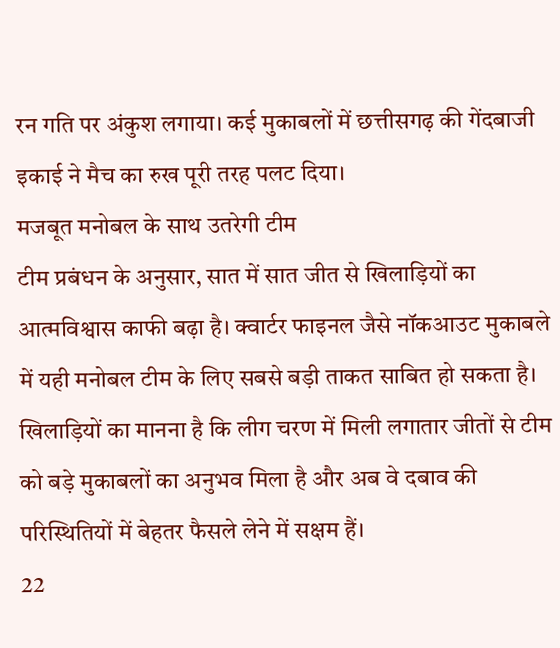रन गति पर अंकुश लगाया। कई मुकाबलों में छत्तीसगढ़ की गेंदबाजी इकाई ने मैच का रुख पूरी तरह पलट दिया।
मजबूत मनोबल के साथ उतरेगी टीम
टीम प्रबंधन के अनुसार, सात में सात जीत से खिलाड़ियों का आत्मविश्वास काफी बढ़ा है। क्वार्टर फाइनल जैसे नॉकआउट मुकाबले में यही मनोबल टीम के लिए सबसे बड़ी ताकत साबित हो सकता है।
खिलाड़ियों का मानना है कि लीग चरण में मिली लगातार जीतों से टीम को बड़े मुकाबलों का अनुभव मिला है और अब वे दबाव की परिस्थितियों में बेहतर फैसले लेने में सक्षम हैं।
22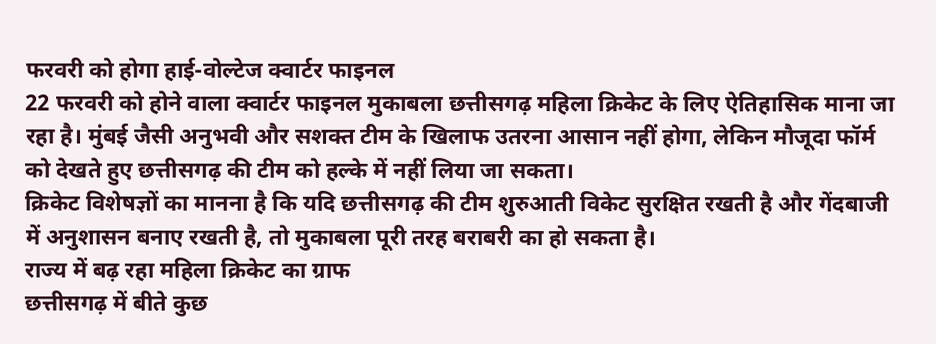फरवरी को होगा हाई-वोल्टेज क्वार्टर फाइनल
22 फरवरी को होने वाला क्वार्टर फाइनल मुकाबला छत्तीसगढ़ महिला क्रिकेट के लिए ऐतिहासिक माना जा रहा है। मुंबई जैसी अनुभवी और सशक्त टीम के खिलाफ उतरना आसान नहीं होगा, लेकिन मौजूदा फॉर्म को देखते हुए छत्तीसगढ़ की टीम को हल्के में नहीं लिया जा सकता।
क्रिकेट विशेषज्ञों का मानना है कि यदि छत्तीसगढ़ की टीम शुरुआती विकेट सुरक्षित रखती है और गेंदबाजी में अनुशासन बनाए रखती है, तो मुकाबला पूरी तरह बराबरी का हो सकता है।
राज्य में बढ़ रहा महिला क्रिकेट का ग्राफ
छत्तीसगढ़ में बीते कुछ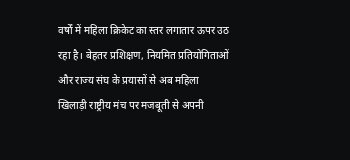वर्षों में महिला क्रिकेट का स्तर लगातार ऊपर उठ रहा है। बेहतर प्रशिक्षण, नियमित प्रतियोगिताओं और राज्य संघ के प्रयासों से अब महिला खिलाड़ी राष्ट्रीय मंच पर मजबूती से अपनी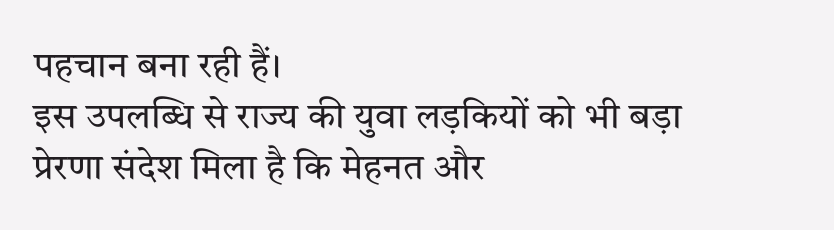पहचान बना रही हैं।
इस उपलब्धि से राज्य की युवा लड़कियों को भी बड़ा प्रेरणा संदेश मिला है कि मेहनत और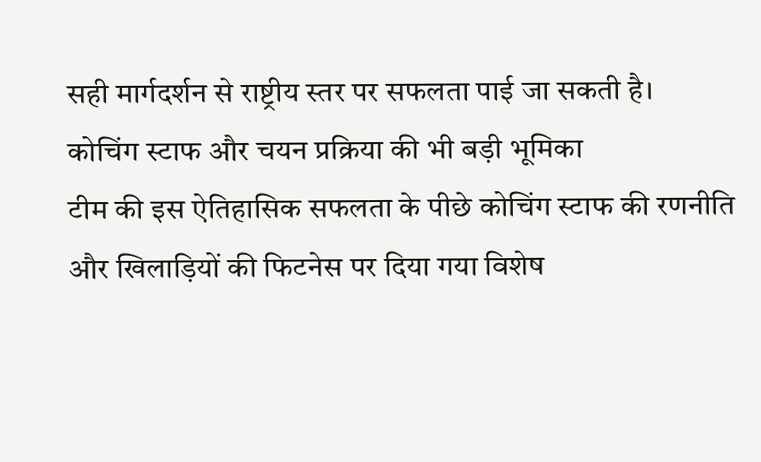सही मार्गदर्शन से राष्ट्रीय स्तर पर सफलता पाई जा सकती है।
कोचिंग स्टाफ और चयन प्रक्रिया की भी बड़ी भूमिका
टीम की इस ऐतिहासिक सफलता के पीछे कोचिंग स्टाफ की रणनीति और खिलाड़ियों की फिटनेस पर दिया गया विशेष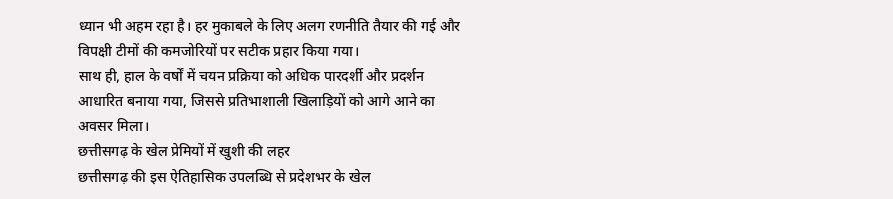ध्यान भी अहम रहा है। हर मुकाबले के लिए अलग रणनीति तैयार की गई और विपक्षी टीमों की कमजोरियों पर सटीक प्रहार किया गया।
साथ ही, हाल के वर्षों में चयन प्रक्रिया को अधिक पारदर्शी और प्रदर्शन आधारित बनाया गया, जिससे प्रतिभाशाली खिलाड़ियों को आगे आने का अवसर मिला।
छत्तीसगढ़ के खेल प्रेमियों में खुशी की लहर
छत्तीसगढ़ की इस ऐतिहासिक उपलब्धि से प्रदेशभर के खेल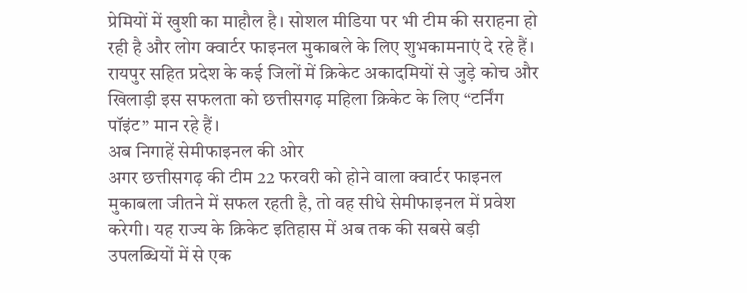प्रेमियों में खुशी का माहौल है। सोशल मीडिया पर भी टीम की सराहना हो रही है और लोग क्वार्टर फाइनल मुकाबले के लिए शुभकामनाएं दे रहे हैं।
रायपुर सहित प्रदेश के कई जिलों में क्रिकेट अकादमियों से जुड़े कोच और खिलाड़ी इस सफलता को छत्तीसगढ़ महिला क्रिकेट के लिए “टर्निंग पॉइंट” मान रहे हैं।
अब निगाहें सेमीफाइनल की ओर
अगर छत्तीसगढ़ की टीम 22 फरवरी को होने वाला क्वार्टर फाइनल मुकाबला जीतने में सफल रहती है, तो वह सीधे सेमीफाइनल में प्रवेश करेगी। यह राज्य के क्रिकेट इतिहास में अब तक की सबसे बड़ी उपलब्धियों में से एक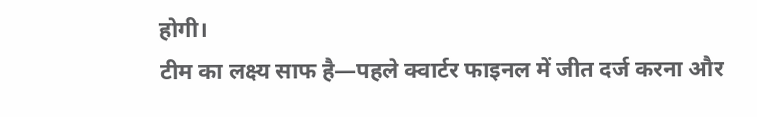होगी।
टीम का लक्ष्य साफ है—पहले क्वार्टर फाइनल में जीत दर्ज करना और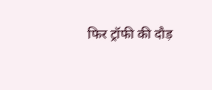फिर ट्रॉफी की दौड़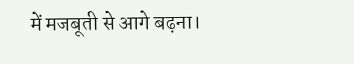में मजबूती से आगे बढ़ना।